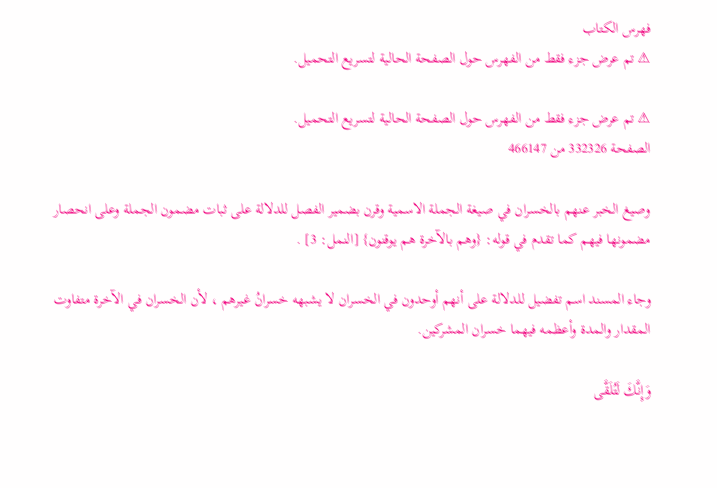فهرس الكتاب
⚠ تم عرض جزء فقط من الفهرس حول الصفحة الحالية لتسريع التحميل.

⚠ تم عرض جزء فقط من الفهرس حول الصفحة الحالية لتسريع التحميل.
الصفحة 332326 من 466147

وصيغ الخبر عنهم بالخسران في صيغة الجملة الاسمية وقرن بضمير الفصل للدلالة على ثبات مضمون الجملة وعلى انحصار مضمونها فيهم كما تقدم في قوله: {وهم بالآخرة هم يوقنون} [النمل: 3] .

وجاء المسند اسم تفضيل للدلالة على أنهم أوحدون في الخسران لا يشبهه خسرانُ غيرهم ، لأن الخسران في الآخرة متفاوت المقدار والمدة وأعظمه فيهما خسران المشركين.

وَإِنَّكَ لَتُلَقَّى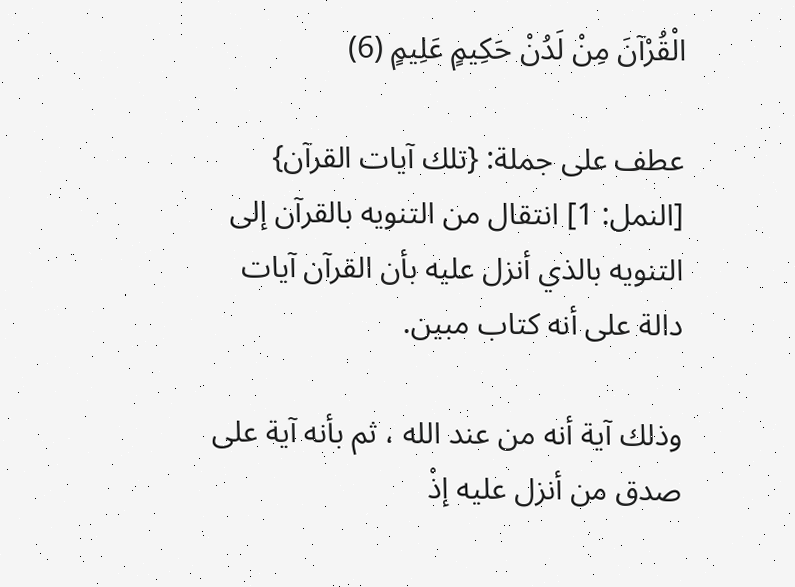الْقُرْآنَ مِنْ لَدُنْ حَكِيمٍ عَلِيمٍ (6)

عطف على جملة: {تلك آيات القرآن} [النمل: 1] انتقال من التنويه بالقرآن إلى التنويه بالذي أنزل عليه بأن القرآن آيات دالة على أنه كتاب مبين.

وذلك آية أنه من عند الله ، ثم بأنه آية على صدق من أنزل عليه إذْ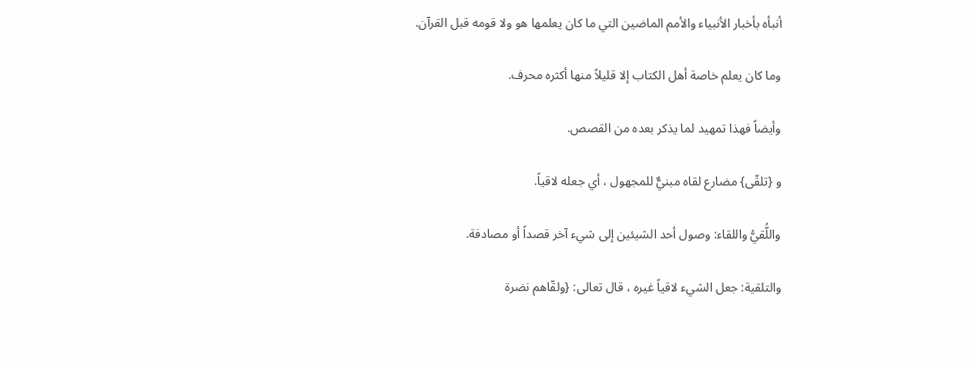أنبأه بأخبار الأنبياء والأمم الماضين التي ما كان يعلمها هو ولا قومه قبل القرآن.

وما كان يعلم خاصة أهل الكتاب إلا قليلاً منها أكثره محرف.

وأيضاً فهذا تمهيد لما يذكر بعده من القصص.

و {تلقّى} مضارع لقاه مبنيٌّ للمجهول ، أي جعله لاقياً.

واللُّقيُّ واللقاء: وصول أحد الشيئين إلى شيء آخر قصداً أو مصادفة.

والتلقية: جعل الشيء لاقياً غيره ، قال تعالى: {ولقّاهم نضرة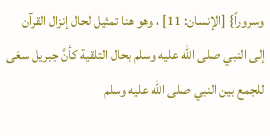وسروراً} [الإنسان: 11] ، وهو هنا تمثيل لحال إنزال القرآن إلى النبي صلى الله عليه وسلم بحال التلقية كأنَّ جبريل سعَى للجمع بين النبي صلى الله عليه وسلم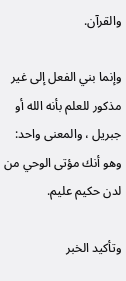والقرآن.

وإنما بني الفعل إلى غير مذكور للعلم بأنه الله أو جبريل ، والمعنى واحد: وهو أنك مؤتى الوحي من لدن حكيم عليم.

وتأكيد الخبر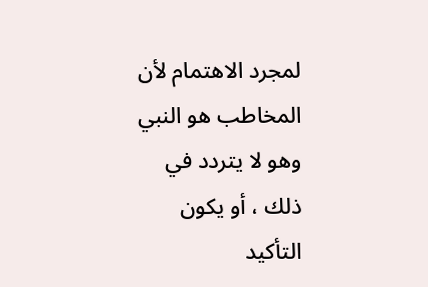لمجرد الاهتمام لأن المخاطب هو النبي وهو لا يتردد في ذلك ، أو يكون التأكيد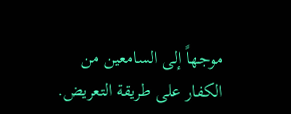موجهاً إلى السامعين من الكفار على طريقة التعريض.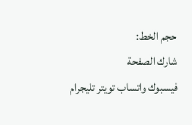حجم الخط:
شارك الصفحة
فيسبوك واتساب تويتر تليجرام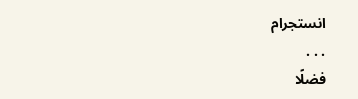انستجرام
. . .
فضلًا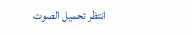انتظر تحميل الصوت